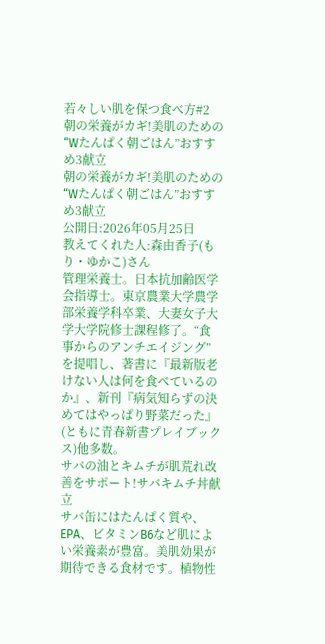若々しい肌を保つ食べ方#2
朝の栄養がカギ!美肌のための“Wたんぱく朝ごはん”おすすめ3献立
朝の栄養がカギ!美肌のための“Wたんぱく朝ごはん”おすすめ3献立
公開日:2026年05月25日
教えてくれた人:森由香子(もり・ゆかこ)さん
管理栄養士。日本抗加齢医学会指導士。東京農業大学農学部栄養学科卒業、大妻女子大学大学院修士課程修了。“食事からのアンチエイジング”を提唱し、著書に『最新版老けない人は何を食べているのか』、新刊『病気知らずの決めてはやっぱり野菜だった』(ともに青春新書プレイブックス)他多数。
サバの油とキムチが肌荒れ改善をサポート!サバキムチ丼献立
サバ缶にはたんぱく質や、EPA、ビタミンB6など肌によい栄養素が豊富。美肌効果が期待できる食材です。植物性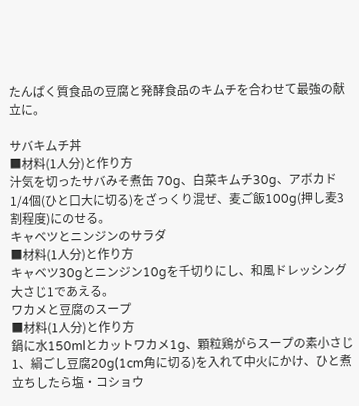たんぱく質食品の豆腐と発酵食品のキムチを合わせて最強の献立に。

サバキムチ丼
■材料(1人分)と作り方
汁気を切ったサバみそ煮缶 70g、白菜キムチ30g、アボカド1/4個(ひと口大に切る)をざっくり混ぜ、麦ご飯100g(押し麦3割程度)にのせる。
キャベツとニンジンのサラダ
■材料(1人分)と作り方
キャベツ30gとニンジン10gを千切りにし、和風ドレッシング大さじ1であえる。
ワカメと豆腐のスープ
■材料(1人分)と作り方
鍋に水150mlとカットワカメ1g、顆粒鶏がらスープの素小さじ1、絹ごし豆腐20g(1cm角に切る)を入れて中火にかけ、ひと煮立ちしたら塩・コショウ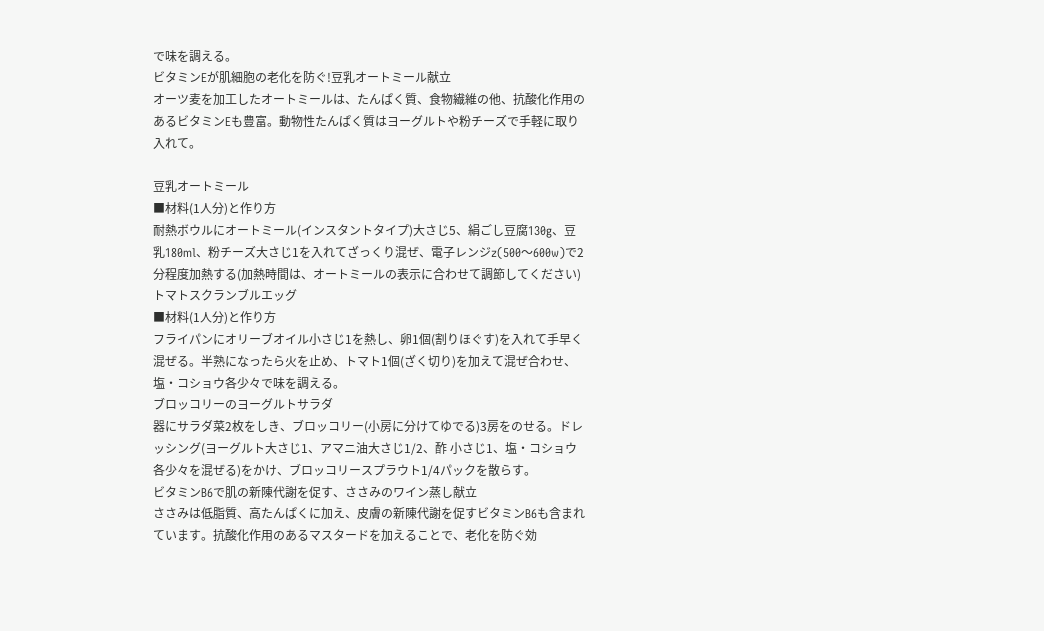で味を調える。
ビタミンEが肌細胞の老化を防ぐ!豆乳オートミール献立
オーツ麦を加工したオートミールは、たんぱく質、食物繊維の他、抗酸化作用のあるビタミンEも豊富。動物性たんぱく質はヨーグルトや粉チーズで手軽に取り入れて。

豆乳オートミール
■材料(1人分)と作り方
耐熱ボウルにオートミール(インスタントタイプ)大さじ5、絹ごし豆腐130g、豆乳180ml、粉チーズ大さじ1を入れてざっくり混ぜ、電子レンジz(500〜600w)で2分程度加熱する(加熱時間は、オートミールの表示に合わせて調節してください)
トマトスクランブルエッグ
■材料(1人分)と作り方
フライパンにオリーブオイル小さじ1を熱し、卵1個(割りほぐす)を入れて手早く混ぜる。半熟になったら火を止め、トマト1個(ざく切り)を加えて混ぜ合わせ、塩・コショウ各少々で味を調える。
ブロッコリーのヨーグルトサラダ
器にサラダ菜2枚をしき、ブロッコリー(小房に分けてゆでる)3房をのせる。ドレッシング(ヨーグルト大さじ1、アマニ油大さじ1/2、酢 小さじ1、塩・コショウ 各少々を混ぜる)をかけ、ブロッコリースプラウト1/4パックを散らす。
ビタミンB6で肌の新陳代謝を促す、ささみのワイン蒸し献立
ささみは低脂質、高たんぱくに加え、皮膚の新陳代謝を促すビタミンB6も含まれています。抗酸化作用のあるマスタードを加えることで、老化を防ぐ効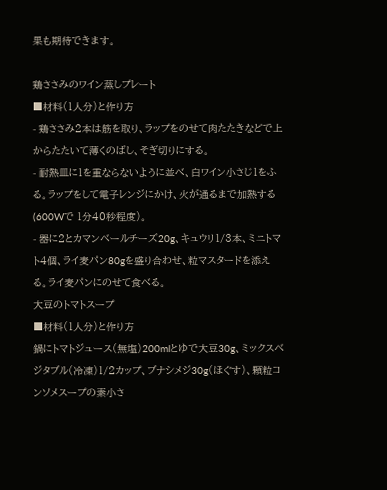果も期待できます。

鶏ささみのワイン蒸しプレート
■材料(1人分)と作り方
- 鶏ささみ2本は筋を取り、ラップをのせて肉たたきなどで上からたたいて薄くのばし、そぎ切りにする。
- 耐熱皿に1を重ならないように並べ、白ワイン小さじ1をふる。ラップをして電子レンジにかけ、火が通るまで加熱する(600Wで 1分40秒程度)。
- 器に2とカマンベールチーズ20g、キュウリ1/3本、ミニトマト4個、ライ麦パン80gを盛り合わせ、粒マスタードを添える。ライ麦パンにのせて食べる。
大豆のトマトスープ
■材料(1人分)と作り方
鍋にトマトジュース(無塩)200mlとゆで大豆30g、ミックスベジタブル(冷凍)1/2カップ、ブナシメジ30g(ほぐす)、顆粒コンソメスープの素小さ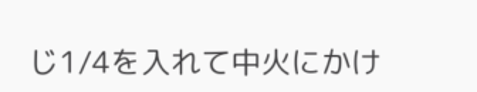じ1/4を入れて中火にかけ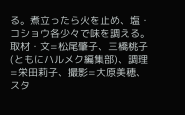る。煮立ったら火を止め、塩・コショウ各少々で味を調える。
取材・文=松尾肇子、三橋桃子(ともにハルメク編集部)、調理=栄田莉子、撮影=大原美穂、スタ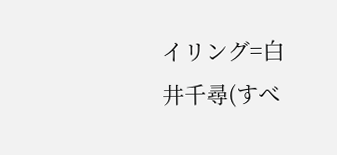イリング=白井千尋(すべ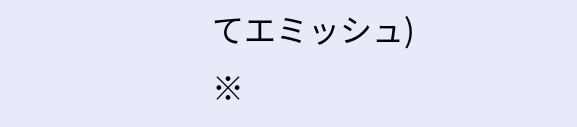てエミッシュ)
※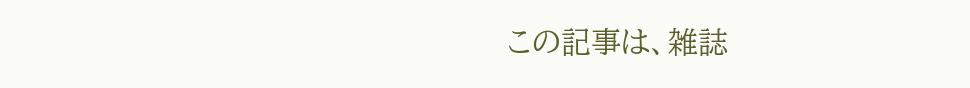この記事は、雑誌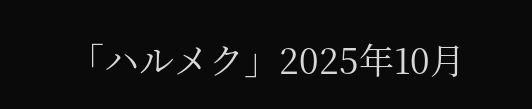「ハルメク」2025年10月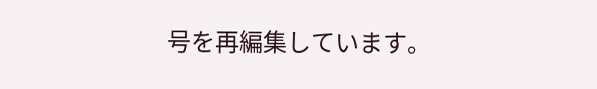号を再編集しています。